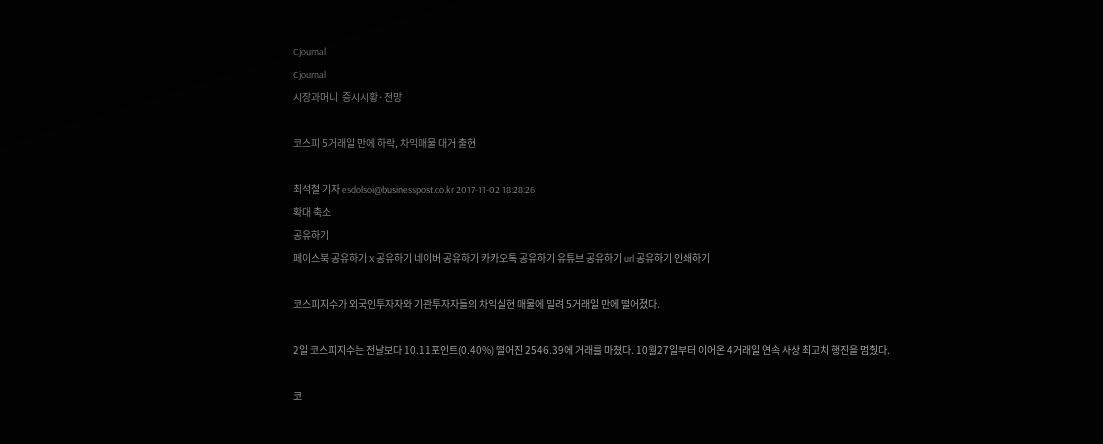Cjournal
Cjournal
시장과머니  증시시황·전망

코스피 5거래일 만에 하락, 차익매물 대거 출현

최석철 기자 esdolsoi@businesspost.co.kr 2017-11-02 18:28:26
확대 축소
공유하기
페이스북 공유하기 X 공유하기 네이버 공유하기 카카오톡 공유하기 유튜브 공유하기 url 공유하기 인쇄하기

코스피지수가 외국인투자자와 기관투자자들의 차익실현 매물에 밀려 5거래일 만에 떨어졌다.

2일 코스피지수는 전날보다 10.11포인트(0.40%) 떨어진 2546.39에 거래를 마쳤다. 10월27일부터 이어온 4거래일 연속 사상 최고치 행진을 멈췄다.

코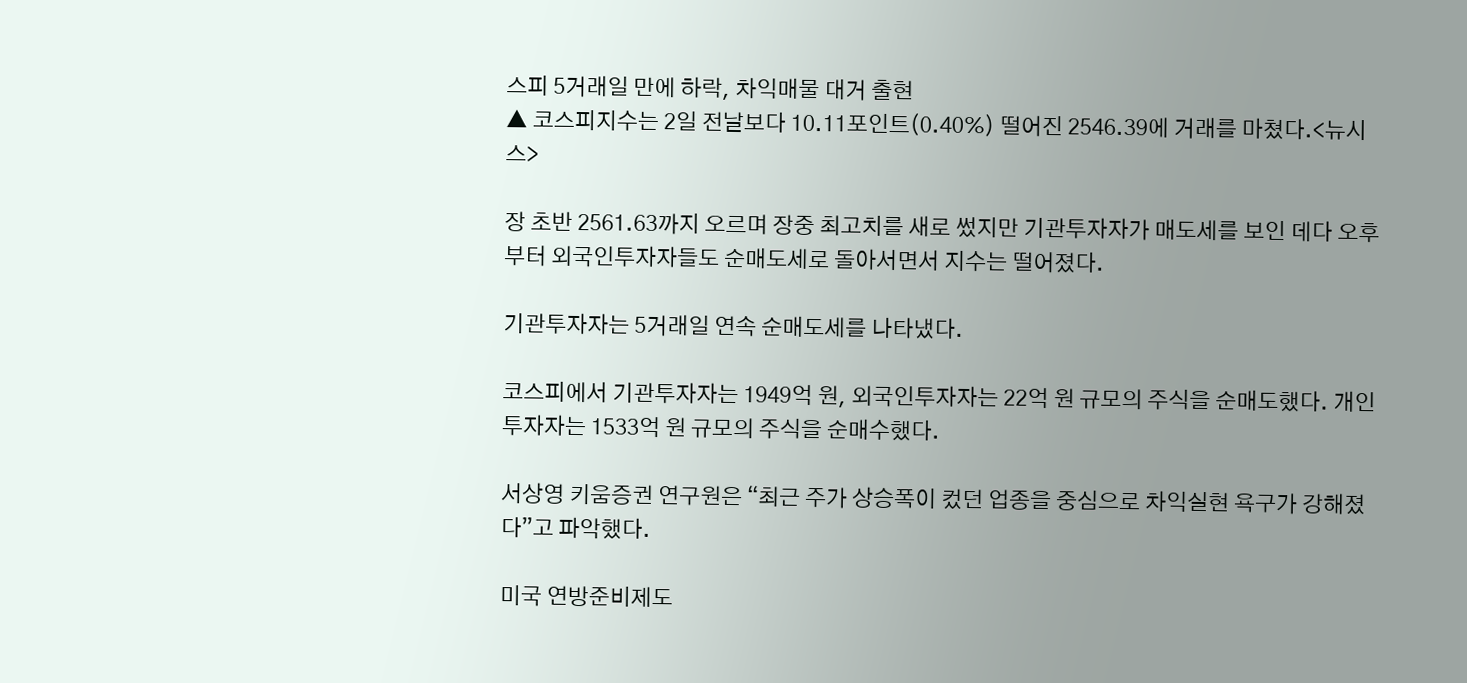스피 5거래일 만에 하락, 차익매물 대거 출현
▲ 코스피지수는 2일 전날보다 10.11포인트(0.40%) 떨어진 2546.39에 거래를 마쳤다.<뉴시스>

장 초반 2561.63까지 오르며 장중 최고치를 새로 썼지만 기관투자자가 매도세를 보인 데다 오후부터 외국인투자자들도 순매도세로 돌아서면서 지수는 떨어졌다.

기관투자자는 5거래일 연속 순매도세를 나타냈다.

코스피에서 기관투자자는 1949억 원, 외국인투자자는 22억 원 규모의 주식을 순매도했다. 개인투자자는 1533억 원 규모의 주식을 순매수했다.

서상영 키움증권 연구원은 “최근 주가 상승폭이 컸던 업종을 중심으로 차익실현 욕구가 강해졌다”고 파악했다.

미국 연방준비제도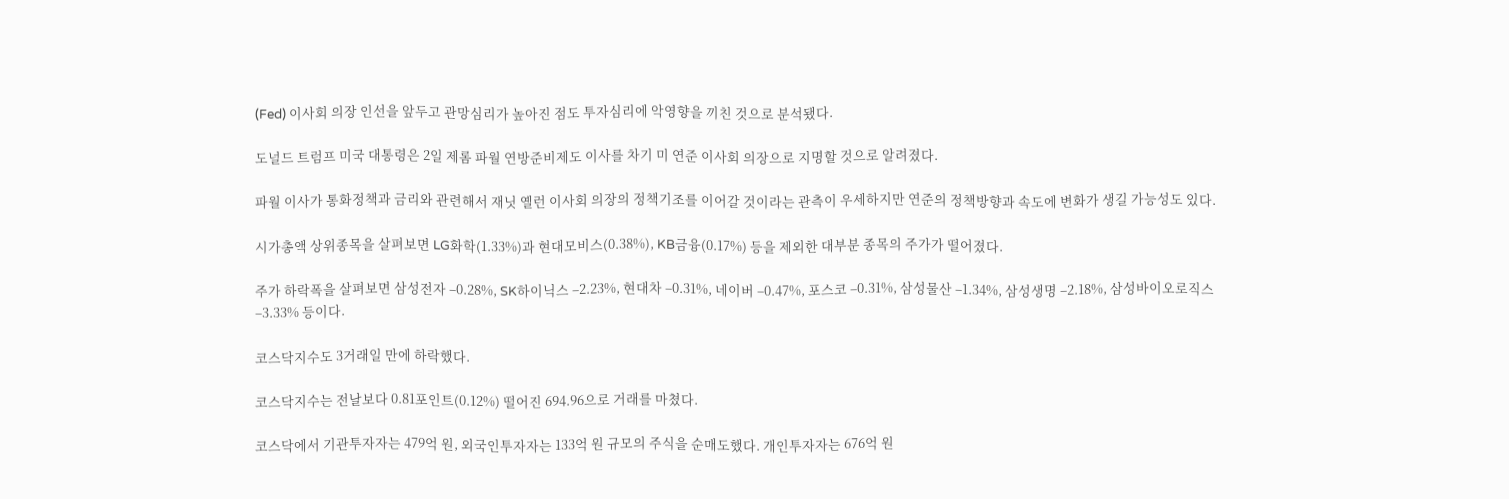(Fed) 이사회 의장 인선을 앞두고 관망심리가 높아진 점도 투자심리에 악영향을 끼친 것으로 분석됐다.

도널드 트럼프 미국 대통령은 2일 제롬 파월 연방준비제도 이사를 차기 미 연준 이사회 의장으로 지명할 것으로 알려졌다.

파월 이사가 통화정책과 금리와 관련해서 재닛 옐런 이사회 의장의 정책기조를 이어갈 것이라는 관측이 우세하지만 연준의 정책방향과 속도에 변화가 생길 가능성도 있다.

시가총액 상위종목을 살펴보면 LG화학(1.33%)과 현대모비스(0.38%), KB금융(0.17%) 등을 제외한 대부분 종목의 주가가 떨어졌다.

주가 하락폭을 살펴보면 삼성전자 –0.28%, SK하이닉스 –2.23%, 현대차 –0.31%, 네이버 –0.47%, 포스코 –0.31%, 삼성물산 –1.34%, 삼성생명 –2.18%, 삼성바이오로직스 –3.33% 등이다.

코스닥지수도 3거래일 만에 하락했다.

코스닥지수는 전날보다 0.81포인트(0.12%) 떨어진 694.96으로 거래를 마쳤다.

코스닥에서 기관투자자는 479억 원, 외국인투자자는 133억 원 규모의 주식을 순매도했다. 개인투자자는 676억 원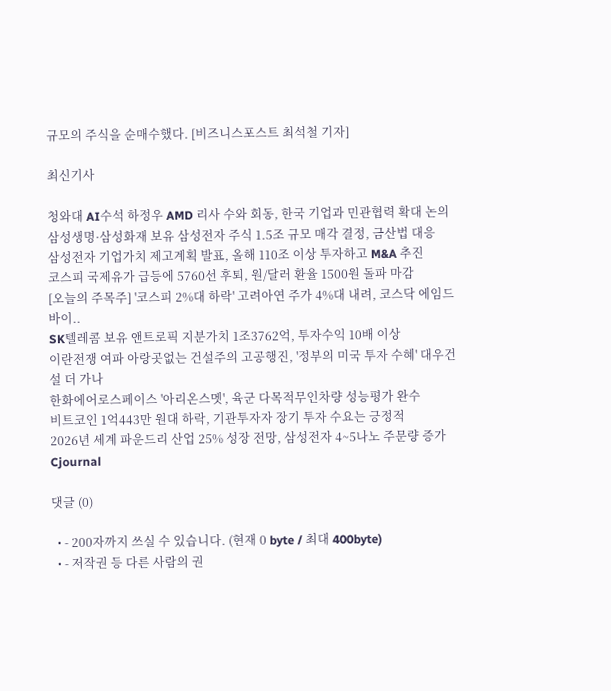규모의 주식을 순매수했다. [비즈니스포스트 최석철 기자]

최신기사

청와대 AI수석 하정우 AMD 리사 수와 회동, 한국 기업과 민관협력 확대 논의
삼성생명·삼성화재 보유 삼성전자 주식 1.5조 규모 매각 결정, 금산법 대응
삼성전자 기업가치 제고계획 발표, 올해 110조 이상 투자하고 M&A 추진
코스피 국제유가 급등에 5760선 후퇴, 원/달러 환율 1500원 돌파 마감
[오늘의 주목주] '코스피 2%대 하락' 고려아연 주가 4%대 내려, 코스닥 에임드바이..
SK텔레콤 보유 앤트로픽 지분가치 1조3762억, 투자수익 10배 이상
이란전쟁 여파 아랑곳없는 건설주의 고공행진, '정부의 미국 투자 수혜' 대우건설 더 가나
한화에어로스페이스 '아리온스멧', 육군 다목적무인차량 성능평가 완수
비트코인 1억443만 원대 하락, 기관투자자 장기 투자 수요는 긍정적
2026년 세계 파운드리 산업 25% 성장 전망, 삼성전자 4~5나노 주문량 증가
Cjournal

댓글 (0)

  • - 200자까지 쓰실 수 있습니다. (현재 0 byte / 최대 400byte)
  • - 저작권 등 다른 사람의 권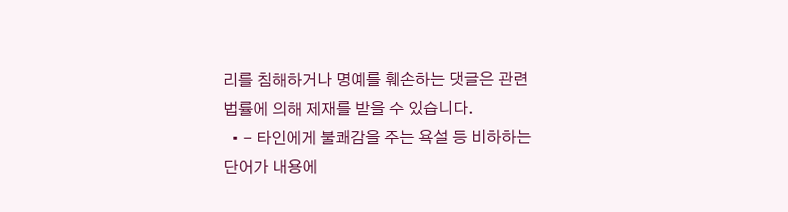리를 침해하거나 명예를 훼손하는 댓글은 관련 법률에 의해 제재를 받을 수 있습니다.
  • - 타인에게 불쾌감을 주는 욕설 등 비하하는 단어가 내용에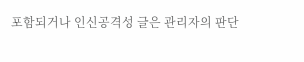포함되거나 인신공격성 글은 관리자의 판단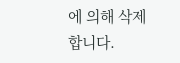에 의해 삭제 합니다.